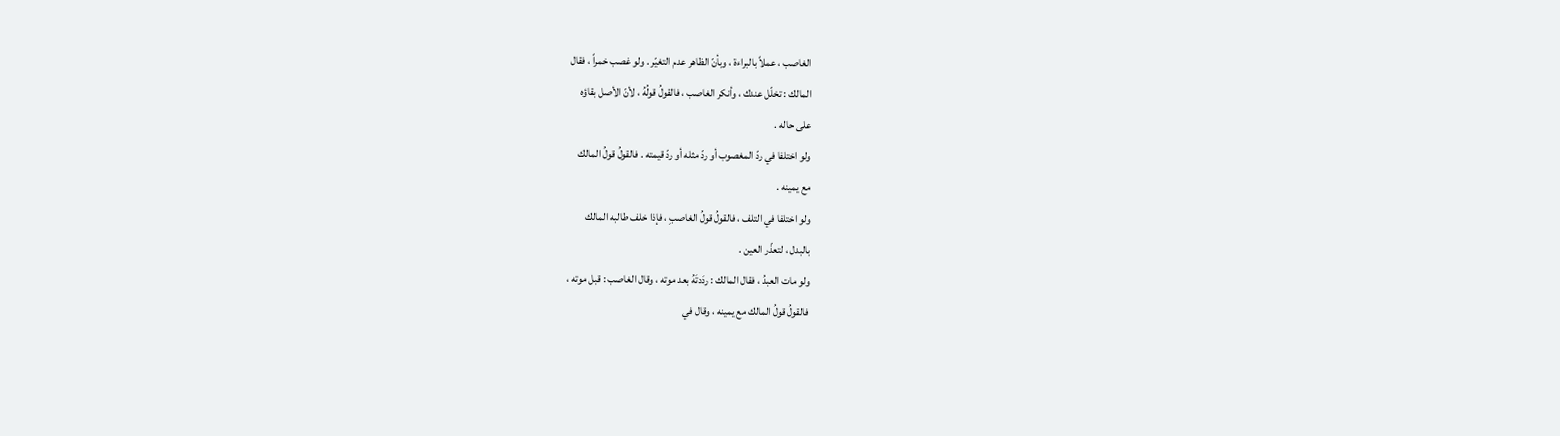الغاصب ، عملاً بالبراءة ، وبأنّ الظاهر عدم التغيّر . ولو غصب خمراً ، فقال
المالك : تخلّل عندك ، وأنكر الغاصب ، فالقولُ قولُهُ ، لأنّ الأصل بقاؤه
على حاله .
ولو اختلفا في ردّ المغصوب أو ردّ مثله أو ردّ قيمته . فالقولُ قولُ المالك
مع يمينه .
ولو اختلفا في التلف ، فالقولُ قولُ الغاصبِ ، فإذا خلف طالبه المالك
بالبدل ، لتعذّر العين .
ولو مات العبدُ ، فقال المالك : ردَدتَهُ بعد موته ، وقال الغاصب : قبل موته ،
فالقولُ قولُ المالك مع يمينه ، وقال في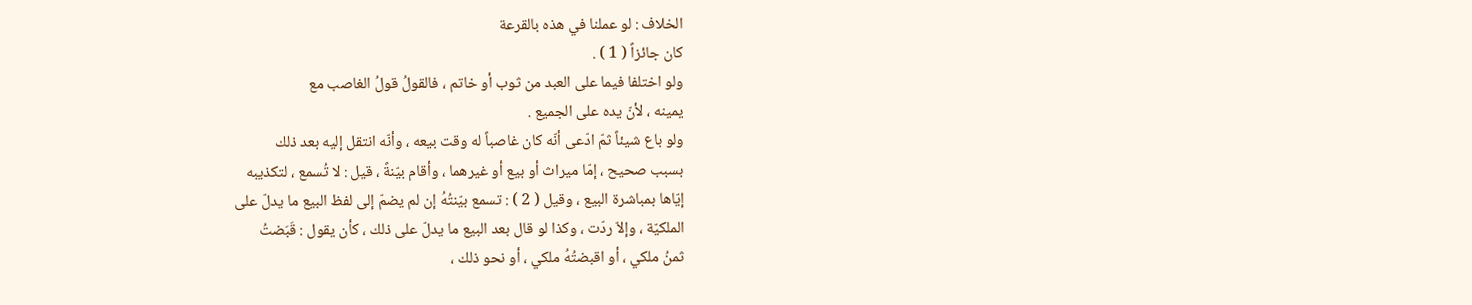الخلاف : لو عملنا في هذه بالقرعة
كان جائزاً ( 1 ) .
ولو اختلفا فيما على العبد من ثوب أو خاتم ، فالقولُ قولُ الغاصب مع
يمينه ، لأنّ يده على الجميع .
ولو باع شيئاً ثمّ ادّعى أنّه كان غاصباً له وقت بيعه ، وأنّه انتقل إليه بعد ذلك
بسبب صحيح ، إمّا ميراث أو بيع أو غيرهما ، وأقام بيّنةً ، قيل : لا تُسمع ، لتكذيبه
إيّاها بمباشرة البيع ، وقيل ( 2 ) : تسمع بيّنتُهُ إن لم يضمّ إلى لفظ البيع ما يدلّ على
الملكيّة ، وإلاّ ردّت ، وكذا لو قال بعد البيع ما يدلّ على ذلك ، كأن يقول : قَبَضتُ
ثمنُ ملكي ، أو اقبضتُهُ ملكي ، أو نحو ذلك ،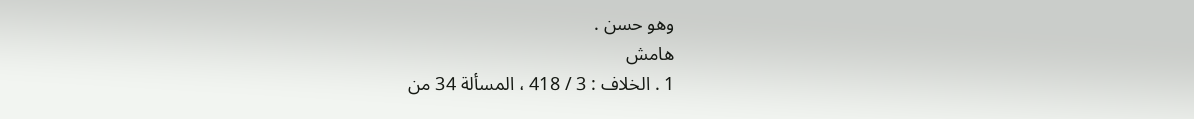وهو حسن .
هامش
1 . الخلاف : 3 / 418 ، المسألة 34 من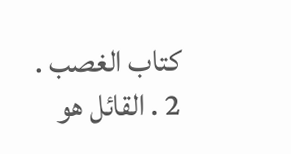كتاب الغصب .
2 . القائل هو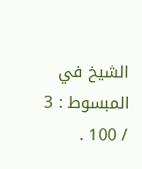الشيخ في المبسوط : 3 / 100 .